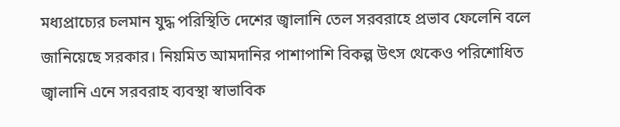মধ্যপ্রাচ্যের চলমান যুদ্ধ পরিস্থিতি দেশের জ্বালানি তেল সরবরাহে প্রভাব ফেলেনি বলে জানিয়েছে সরকার। নিয়মিত আমদানির পাশাপাশি বিকল্প উৎস থেকেও পরিশোধিত জ্বালানি এনে সরবরাহ ব্যবস্থা স্বাভাবিক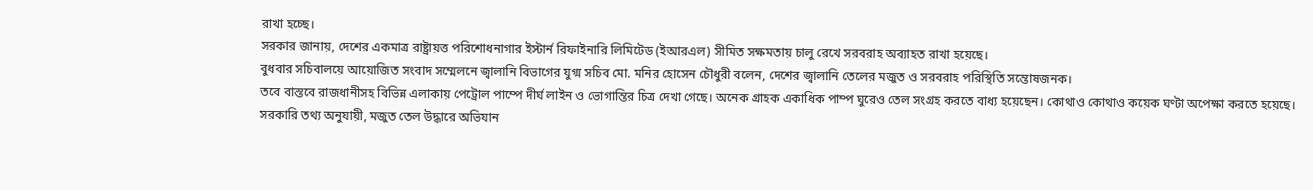রাখা হচ্ছে।
সরকার জানায়, দেশের একমাত্র রাষ্ট্রায়ত্ত পরিশোধনাগার ইস্টার্ন রিফাইনারি লিমিটেড (ইআরএল) সীমিত সক্ষমতায় চালু রেখে সরবরাহ অব্যাহত রাখা হয়েছে।
বুধবার সচিবালয়ে আয়োজিত সংবাদ সম্মেলনে জ্বালানি বিভাগের যুগ্ম সচিব মো. মনির হোসেন চৌধুরী বলেন, দেশের জ্বালানি তেলের মজুত ও সরবরাহ পরিস্থিতি সন্তোষজনক।
তবে বাস্তবে রাজধানীসহ বিভিন্ন এলাকায় পেট্রোল পাম্পে দীর্ঘ লাইন ও ভোগান্তির চিত্র দেখা গেছে। অনেক গ্রাহক একাধিক পাম্প ঘুরেও তেল সংগ্রহ করতে বাধ্য হয়েছেন। কোথাও কোথাও কয়েক ঘণ্টা অপেক্ষা করতে হয়েছে।
সরকারি তথ্য অনুযায়ী, মজুত তেল উদ্ধারে অভিযান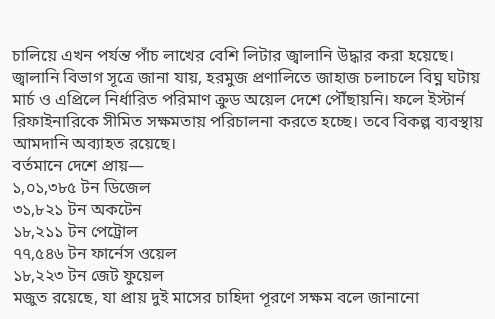চালিয়ে এখন পর্যন্ত পাঁচ লাখের বেশি লিটার জ্বালানি উদ্ধার করা হয়েছে।
জ্বালানি বিভাগ সূত্রে জানা যায়, হরমুজ প্রণালিতে জাহাজ চলাচলে বিঘ্ন ঘটায় মার্চ ও এপ্রিলে নির্ধারিত পরিমাণ ক্রুড অয়েল দেশে পৌঁছায়নি। ফলে ইস্টার্ন রিফাইনারিকে সীমিত সক্ষমতায় পরিচালনা করতে হচ্ছে। তবে বিকল্প ব্যবস্থায় আমদানি অব্যাহত রয়েছে।
বর্তমানে দেশে প্রায়—
১,০১,৩৮৫ টন ডিজেল
৩১,৮২১ টন অকটেন
১৮,২১১ টন পেট্রোল
৭৭,৫৪৬ টন ফার্নেস ওয়েল
১৮,২২৩ টন জেট ফুয়েল
মজুত রয়েছে, যা প্রায় দুই মাসের চাহিদা পূরণে সক্ষম বলে জানানো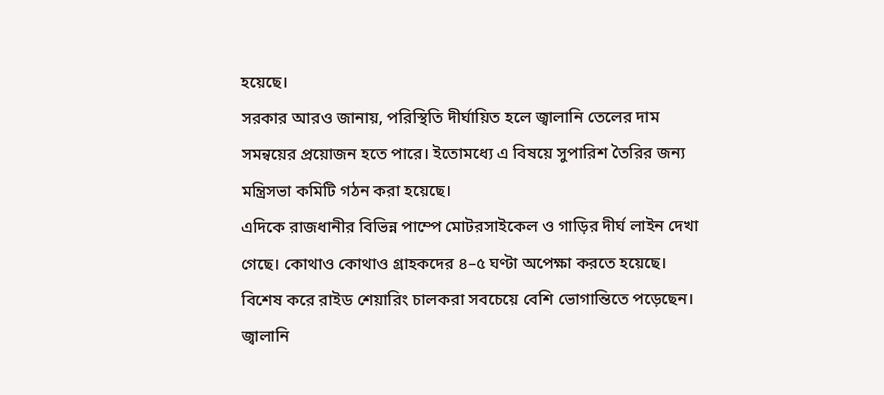হয়েছে।
সরকার আরও জানায়, পরিস্থিতি দীর্ঘায়িত হলে জ্বালানি তেলের দাম সমন্বয়ের প্রয়োজন হতে পারে। ইতোমধ্যে এ বিষয়ে সুপারিশ তৈরির জন্য মন্ত্রিসভা কমিটি গঠন করা হয়েছে।
এদিকে রাজধানীর বিভিন্ন পাম্পে মোটরসাইকেল ও গাড়ির দীর্ঘ লাইন দেখা গেছে। কোথাও কোথাও গ্রাহকদের ৪–৫ ঘণ্টা অপেক্ষা করতে হয়েছে। বিশেষ করে রাইড শেয়ারিং চালকরা সবচেয়ে বেশি ভোগান্তিতে পড়েছেন।
জ্বালানি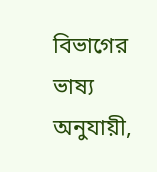বিভাগের ভাষ্য অনুযায়ী,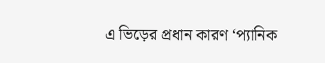এ ভিড়ের প্রধান কারণ ‘প্যানিক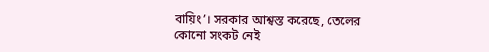বায়িং’। সরকার আশ্বস্ত করেছে, তেলের কোনো সংকট নেই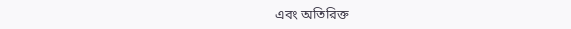এবং অতিরিক্ত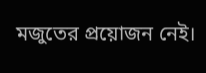মজুতের প্রয়োজন নেই।